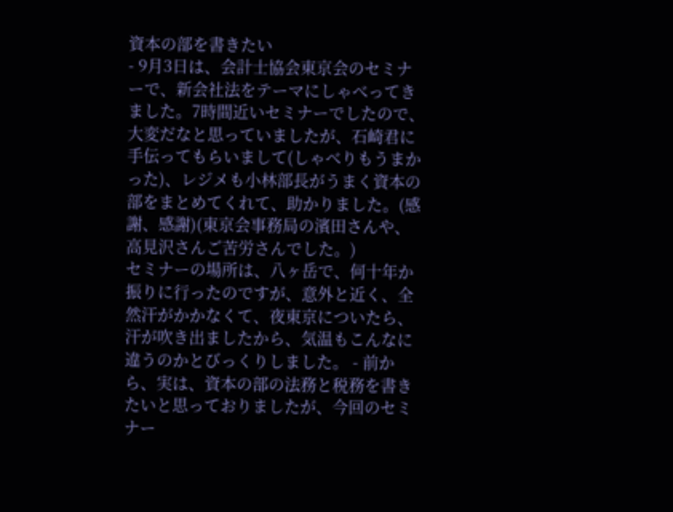資本の部を書きたい
- 9月3日は、会計士協会東京会のセミナーで、新会社法をテーマにしゃべってきました。7時間近いセミナーでしたので、大変だなと思っていましたが、石崎君に手伝ってもらいまして(しゃべりもうまかった)、レジメも小林部長がうまく資本の部をまとめてくれて、助かりました。(感謝、感謝)(東京会事務局の濱田さんや、高見沢さんご苦労さんでした。)
セミナーの場所は、八ヶ岳で、何十年か振りに行ったのですが、意外と近く、全然汗がかかなくて、夜東京についたら、汗が吹き出ましたから、気温もこんなに違うのかとびっくりしました。 - 前から、実は、資本の部の法務と税務を書きたいと思っておりましたが、今回のセミナー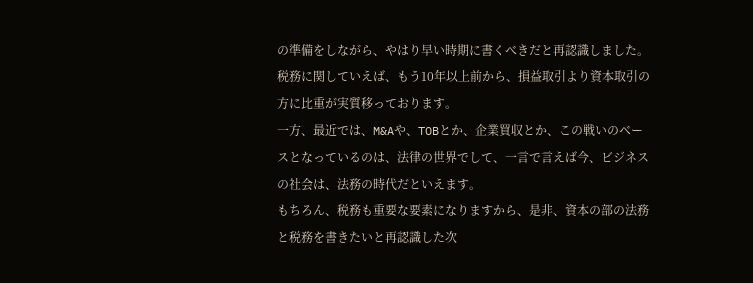の準備をしながら、やはり早い時期に書くべきだと再認識しました。税務に関していえば、もう10年以上前から、損益取引より資本取引の方に比重が実質移っております。
一方、最近では、M&Aや、TOBとか、企業買収とか、この戦いのベースとなっているのは、法律の世界でして、一言で言えば今、ビジネスの社会は、法務の時代だといえます。
もちろん、税務も重要な要素になりますから、是非、資本の部の法務と税務を書きたいと再認識した次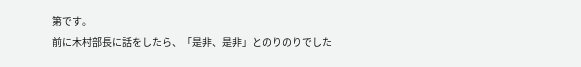第です。
前に木村部長に話をしたら、「是非、是非」とのりのりでした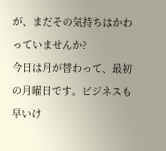が、まだその気持ちはかわっていませんか?
今日は月が替わって、最初の月曜日です。ビジネスも早いけ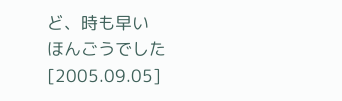ど、時も早い
ほんごうでした
[2005.09.05]